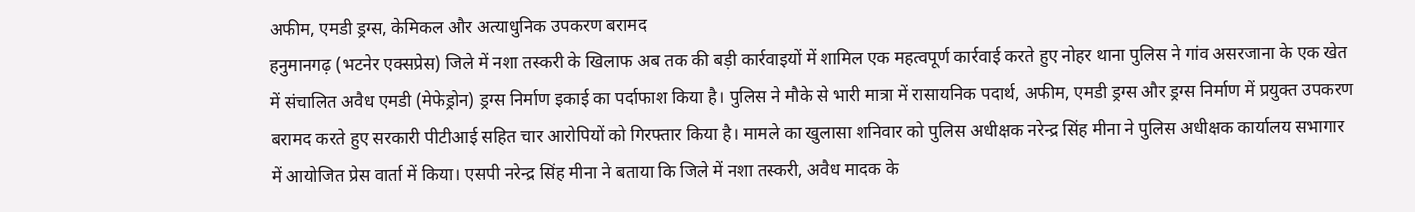अफीम, एमडी ड्रग्स, केमिकल और अत्याधुनिक उपकरण बरामद
हनुमानगढ़ (भटनेर एक्सप्रेस) जिले में नशा तस्करी के खिलाफ अब तक की बड़ी कार्रवाइयों में शामिल एक महत्वपूर्ण कार्रवाई करते हुए नोहर थाना पुलिस ने गांव असरजाना के एक खेत में संचालित अवैध एमडी (मेफेड्रोन) ड्रग्स निर्माण इकाई का पर्दाफाश किया है। पुलिस ने मौके से भारी मात्रा में रासायनिक पदार्थ, अफीम, एमडी ड्रग्स और ड्रग्स निर्माण में प्रयुक्त उपकरण बरामद करते हुए सरकारी पीटीआई सहित चार आरोपियों को गिरफ्तार किया है। मामले का खुलासा शनिवार को पुलिस अधीक्षक नरेन्द्र सिंह मीना ने पुलिस अधीक्षक कार्यालय सभागार में आयोजित प्रेस वार्ता में किया। एसपी नरेन्द्र सिंह मीना ने बताया कि जिले में नशा तस्करी, अवैध मादक के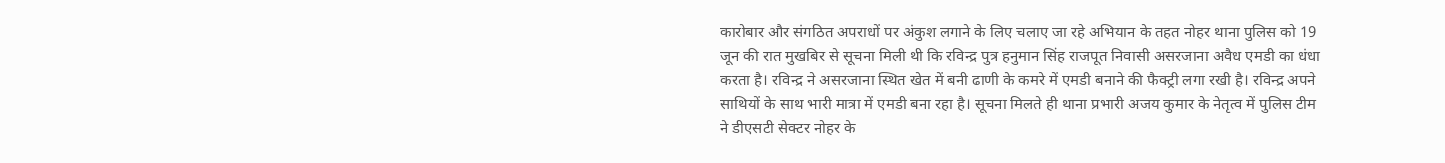कारोबार और संगठित अपराधों पर अंकुश लगाने के लिए चलाए जा रहे अभियान के तहत नोहर थाना पुलिस को 19 जून की रात मुखबिर से सूचना मिली थी कि रविन्द्र पुत्र हनुमान सिंह राजपूत निवासी असरजाना अवैध एमडी का धंधा करता है। रविन्द्र ने असरजाना स्थित खेत में बनी ढाणी के कमरे में एमडी बनाने की फैक्ट्री लगा रखी है। रविन्द्र अपने साथियों के साथ भारी मात्रा में एमडी बना रहा है। सूचना मिलते ही थाना प्रभारी अजय कुमार के नेतृत्व में पुलिस टीम ने डीएसटी सेक्टर नोहर के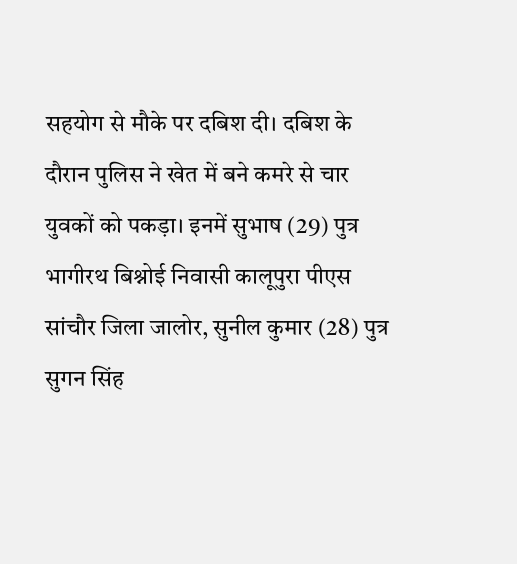सहयोग से मौके पर दबिश दी। दबिश के दौरान पुलिस ने खेत में बने कमरे से चार युवकों को पकड़ा। इनमें सुभाष (29) पुत्र भागीरथ बिश्नोई निवासी कालूपुरा पीएस सांचौर जिला जालोर, सुनील कुमार (28) पुत्र सुगन सिंह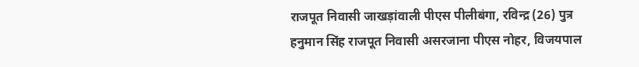राजपूत निवासी जाखड़ांवाली पीएस पीलीबंगा, रविन्द्र (26) पुत्र हनुमान सिंह राजपूत निवासी असरजाना पीएस नोहर, विजयपाल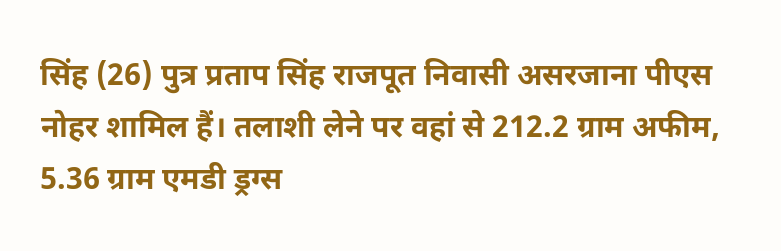सिंह (26) पुत्र प्रताप सिंह राजपूत निवासी असरजाना पीएस नोहर शामिल हैं। तलाशी लेने पर वहां से 212.2 ग्राम अफीम, 5.36 ग्राम एमडी ड्रग्स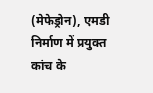(मेफेड्रोन), एमडी निर्माण में प्रयुक्त कांच के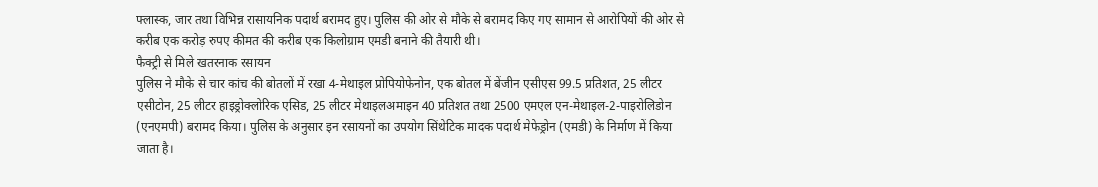फ्लास्क, जार तथा विभिन्न रासायनिक पदार्थ बरामद हुए। पुलिस की ओर से मौके से बरामद किए गए सामान से आरोपियों की ओर से करीब एक करोड़ रुपए कीमत की करीब एक किलोग्राम एमडी बनाने की तैयारी थी।
फैक्ट्री से मिले खतरनाक रसायन
पुलिस ने मौके से चार कांच की बोतलों में रखा 4-मेथाइल प्रोपियोफेनोन, एक बोतल में बेंजीन एसीएस 99.5 प्रतिशत, 25 लीटर एसीटोन, 25 लीटर हाइड्रोक्लोरिक एसिड, 25 लीटर मेथाइलअमाइन 40 प्रतिशत तथा 2500 एमएल एन-मेथाइल-2-पाइरोलिडोन (एनएमपी) बरामद किया। पुलिस के अनुसार इन रसायनों का उपयोग सिंथेटिक मादक पदार्थ मेफेड्रोन (एमडी) के निर्माण में किया जाता है।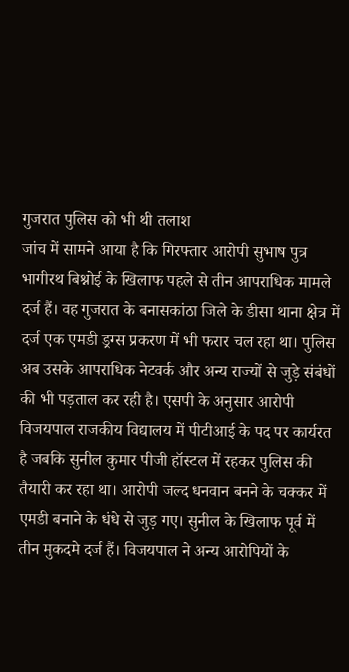गुजरात पुलिस को भी थी तलाश
जांच में सामने आया है कि गिरफ्तार आरोपी सुभाष पुत्र भागीरथ बिश्नोई के खिलाफ पहले से तीन आपराधिक मामले दर्ज हैं। वह गुजरात के बनासकांठा जिले के डीसा थाना क्षेत्र में दर्ज एक एमडी ड्रग्स प्रकरण में भी फरार चल रहा था। पुलिस अब उसके आपराधिक नेटवर्क और अन्य राज्यों से जुड़े संबंधों की भी पड़ताल कर रही है। एसपी के अनुसार आरोपी विजयपाल राजकीय विद्यालय में पीटीआई के पद पर कार्यरत है जबकि सुनील कुमार पीजी हॉस्टल में रहकर पुलिस की तैयारी कर रहा था। आरोपी जल्द धनवान बनने के चक्कर में एमडी बनाने के धंधे से जुड़ गए। सुनील के खिलाफ पूर्व में तीन मुकदमे दर्ज हैं। विजयपाल ने अन्य आरोपियों के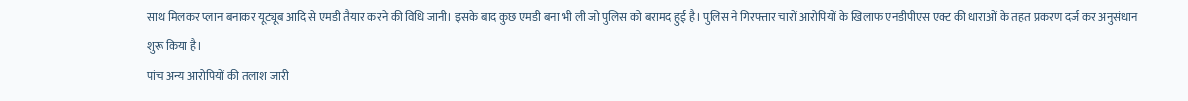साथ मिलकर प्लान बनाकर यूट्यूब आदि से एमडी तैयार करने की विधि जानी। इसके बाद कुछ एमडी बना भी ली जो पुलिस को बरामद हुई है। पुलिस ने गिरफ्तार चारों आरोपियों के खिलाफ एनडीपीएस एक्ट की धाराओं के तहत प्रकरण दर्ज कर अनुसंधान शुरू किया है।
पांच अन्य आरोपियों की तलाश जारी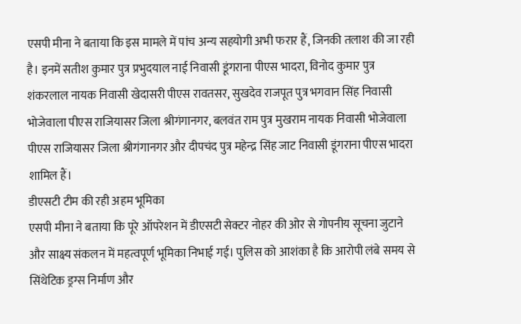एसपी मीना ने बताया कि इस मामले में पांच अन्य सहयोगी अभी फरार हैं, जिनकी तलाश की जा रही है। इनमें सतीश कुमार पुत्र प्रभुदयाल नाई निवासी डूंगराना पीएस भादरा, विनोद कुमार पुत्र शंकरलाल नायक निवासी खेदासरी पीएस रावतसर, सुखदेव राजपूत पुत्र भगवान सिंह निवासी भोजेवाला पीएस राजियासर जिला श्रीगंगानगर, बलवंत राम पुत्र मुखराम नायक निवासी भोजेवाला पीएस राजियासर जिला श्रीगंगानगर और दीपचंद पुत्र महेन्द्र सिंह जाट निवासी डूंगराना पीएस भादरा शामिल हैं।
डीएसटी टीम की रही अहम भूमिका
एसपी मीना ने बताया कि पूरे ऑपरेशन में डीएसटी सेक्टर नोहर की ओर से गोपनीय सूचना जुटाने और साक्ष्य संकलन में महत्वपूर्ण भूमिका निभाई गई। पुलिस को आशंका है कि आरोपी लंबे समय से सिंथेटिक ड्रग्स निर्माण और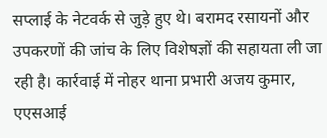सप्लाई के नेटवर्क से जुड़े हुए थे। बरामद रसायनों और उपकरणों की जांच के लिए विशेषज्ञों की सहायता ली जा रही है। कार्रवाई में नोहर थाना प्रभारी अजय कुमार, एएसआई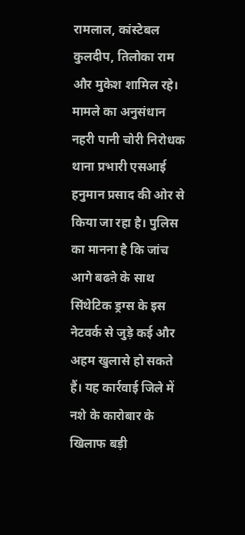रामलाल, कांस्टेबल कुलदीप, तिलोका राम और मुकेश शामिल रहे। मामले का अनुसंधान नहरी पानी चोरी निरोधक थाना प्रभारी एसआई हनुमान प्रसाद की ओर से किया जा रहा है। पुलिस का मानना है कि जांच आगे बढऩे के साथ सिंथेटिक ड्रग्स के इस नेटवर्क से जुड़े कई और अहम खुलासे हो सकते हैं। यह कार्रवाई जिले में नशे के कारोबार के खिलाफ बड़ी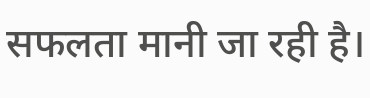सफलता मानी जा रही है।